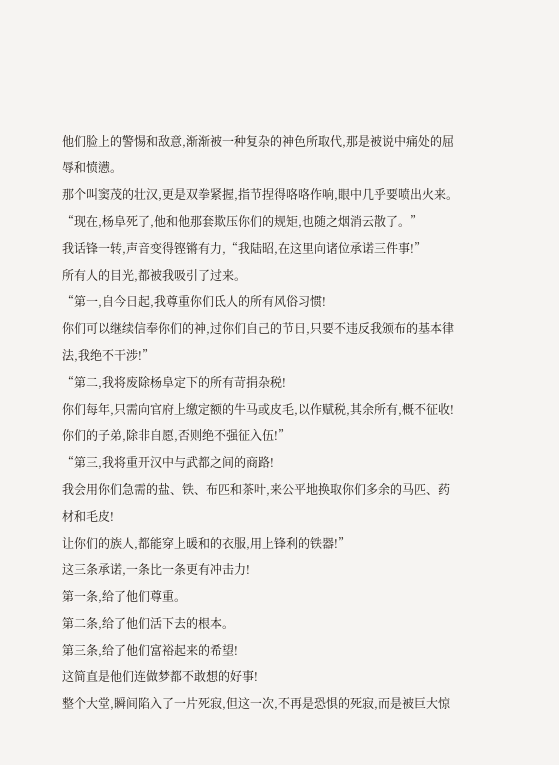他们脸上的警惕和敌意,渐渐被一种复杂的神色所取代,那是被说中痛处的屈辱和愤懑。
那个叫窦茂的壮汉,更是双拳紧握,指节捏得咯咯作响,眼中几乎要喷出火来。
“现在,杨阜死了,他和他那套欺压你们的规矩,也随之烟消云散了。”
我话锋一转,声音变得铿锵有力,“我陆昭,在这里向诸位承诺三件事!”
所有人的目光,都被我吸引了过来。
“第一,自今日起,我尊重你们氐人的所有风俗习惯!
你们可以继续信奉你们的神,过你们自己的节日,只要不违反我颁布的基本律法,我绝不干涉!”
“第二,我将废除杨阜定下的所有苛捐杂税!
你们每年,只需向官府上缴定额的牛马或皮毛,以作赋税,其余所有,概不征收!
你们的子弟,除非自愿,否则绝不强征入伍!”
“第三,我将重开汉中与武都之间的商路!
我会用你们急需的盐、铁、布匹和茶叶,来公平地换取你们多余的马匹、药材和毛皮!
让你们的族人,都能穿上暖和的衣服,用上锋利的铁器!”
这三条承诺,一条比一条更有冲击力!
第一条,给了他们尊重。
第二条,给了他们活下去的根本。
第三条,给了他们富裕起来的希望!
这简直是他们连做梦都不敢想的好事!
整个大堂,瞬间陷入了一片死寂,但这一次,不再是恐惧的死寂,而是被巨大惊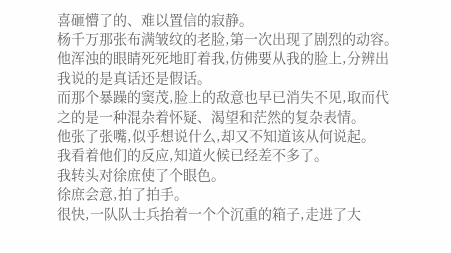喜砸懵了的、难以置信的寂静。
杨千万那张布满皱纹的老脸,第一次出现了剧烈的动容。
他浑浊的眼睛死死地盯着我,仿佛要从我的脸上,分辨出我说的是真话还是假话。
而那个暴躁的窦茂,脸上的敌意也早已消失不见,取而代之的是一种混杂着怀疑、渴望和茫然的复杂表情。
他张了张嘴,似乎想说什么,却又不知道该从何说起。
我看着他们的反应,知道火候已经差不多了。
我转头对徐庶使了个眼色。
徐庶会意,拍了拍手。
很快,一队队士兵抬着一个个沉重的箱子,走进了大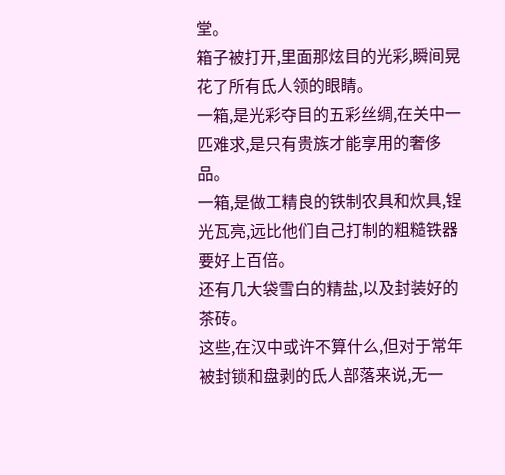堂。
箱子被打开,里面那炫目的光彩,瞬间晃花了所有氐人领的眼睛。
一箱,是光彩夺目的五彩丝绸,在关中一匹难求,是只有贵族才能享用的奢侈品。
一箱,是做工精良的铁制农具和炊具,锃光瓦亮,远比他们自己打制的粗糙铁器要好上百倍。
还有几大袋雪白的精盐,以及封装好的茶砖。
这些,在汉中或许不算什么,但对于常年被封锁和盘剥的氐人部落来说,无一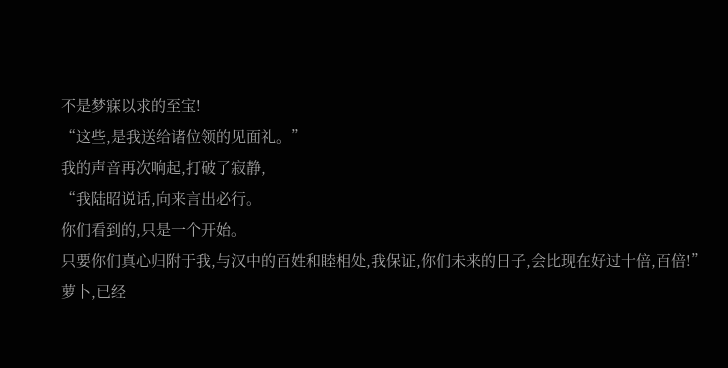不是梦寐以求的至宝!
“这些,是我送给诸位领的见面礼。”
我的声音再次响起,打破了寂静,
“我陆昭说话,向来言出必行。
你们看到的,只是一个开始。
只要你们真心归附于我,与汉中的百姓和睦相处,我保证,你们未来的日子,会比现在好过十倍,百倍!”
萝卜,已经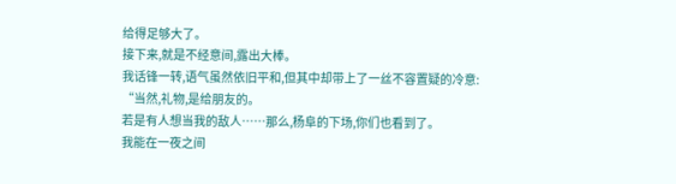给得足够大了。
接下来,就是不经意间,露出大棒。
我话锋一转,语气虽然依旧平和,但其中却带上了一丝不容置疑的冷意:
“当然,礼物,是给朋友的。
若是有人想当我的敌人……那么,杨阜的下场,你们也看到了。
我能在一夜之间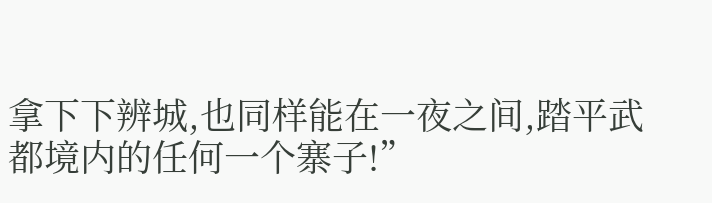拿下下辨城,也同样能在一夜之间,踏平武都境内的任何一个寨子!”